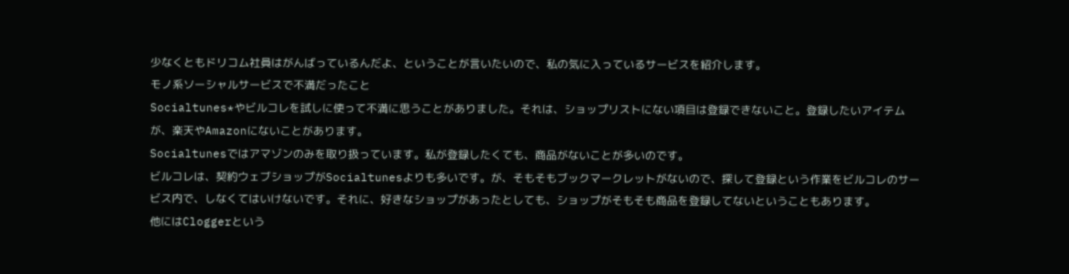少なくともドリコム社員はがんばっているんだよ、ということが言いたいので、私の気に入っているサービスを紹介します。
モノ系ソーシャルサービスで不満だったこと
Socialtunes*やビルコレを試しに使って不満に思うことがありました。それは、ショップリストにない項目は登録できないこと。登録したいアイテムが、楽天やAmazonにないことがあります。
Socialtunesではアマゾンのみを取り扱っています。私が登録したくても、商品がないことが多いのです。
ビルコレは、契約ウェブショップがSocialtunesよりも多いです。が、そもそもブックマークレットがないので、探して登録という作業をビルコレのサービス内で、しなくてはいけないです。それに、好きなショップがあったとしても、ショップがそもそも商品を登録してないということもあります。
他にはCloggerという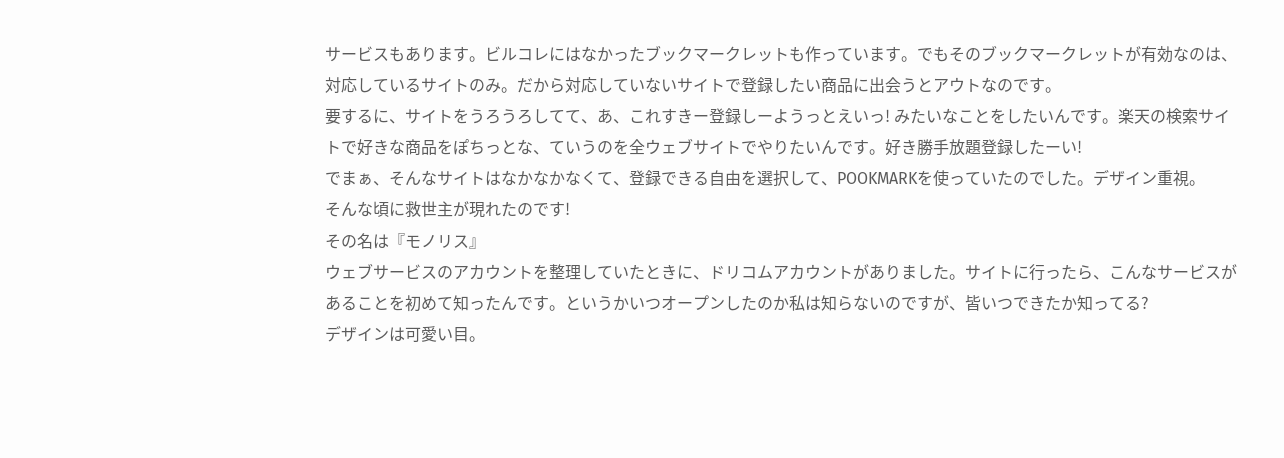サービスもあります。ビルコレにはなかったブックマークレットも作っています。でもそのブックマークレットが有効なのは、対応しているサイトのみ。だから対応していないサイトで登録したい商品に出会うとアウトなのです。
要するに、サイトをうろうろしてて、あ、これすきー登録しーようっとえいっ! みたいなことをしたいんです。楽天の検索サイトで好きな商品をぽちっとな、ていうのを全ウェブサイトでやりたいんです。好き勝手放題登録したーい!
でまぁ、そんなサイトはなかなかなくて、登録できる自由を選択して、POOKMARKを使っていたのでした。デザイン重視。
そんな頃に救世主が現れたのです!
その名は『モノリス』
ウェブサービスのアカウントを整理していたときに、ドリコムアカウントがありました。サイトに行ったら、こんなサービスがあることを初めて知ったんです。というかいつオープンしたのか私は知らないのですが、皆いつできたか知ってる?
デザインは可愛い目。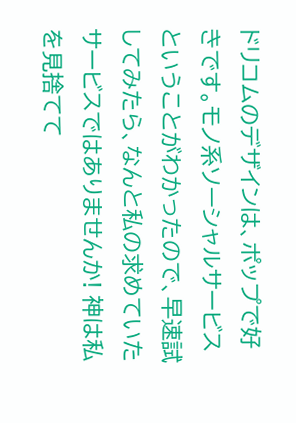ドリコムのデザインは、ポップで好きです。モノ系ソーシャルサービスということがわかったので、早速試してみたら、なんと私の求めていたサービスではありませんか! 神は私を見捨てて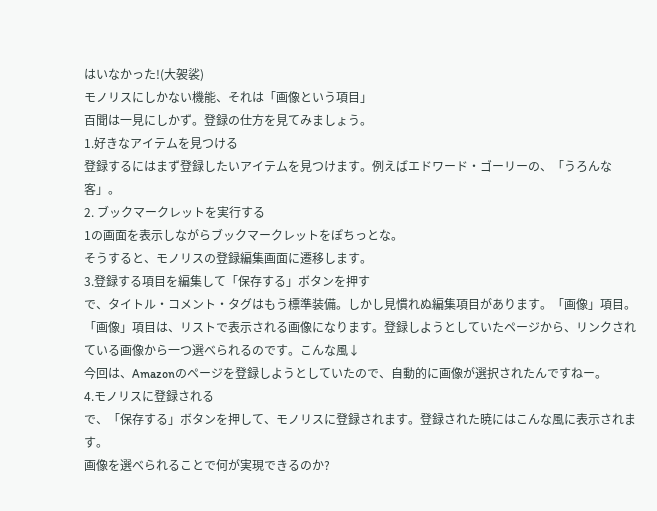はいなかった!(大袈裟)
モノリスにしかない機能、それは「画像という項目」
百聞は一見にしかず。登録の仕方を見てみましょう。
1.好きなアイテムを見つける
登録するにはまず登録したいアイテムを見つけます。例えばエドワード・ゴーリーの、「うろんな客」。
2. ブックマークレットを実行する
1の画面を表示しながらブックマークレットをぽちっとな。
そうすると、モノリスの登録編集画面に遷移します。
3.登録する項目を編集して「保存する」ボタンを押す
で、タイトル・コメント・タグはもう標準装備。しかし見慣れぬ編集項目があります。「画像」項目。
「画像」項目は、リストで表示される画像になります。登録しようとしていたページから、リンクされている画像から一つ選べられるのです。こんな風↓
今回は、Amazonのページを登録しようとしていたので、自動的に画像が選択されたんですねー。
4.モノリスに登録される
で、「保存する」ボタンを押して、モノリスに登録されます。登録された暁にはこんな風に表示されます。
画像を選べられることで何が実現できるのか?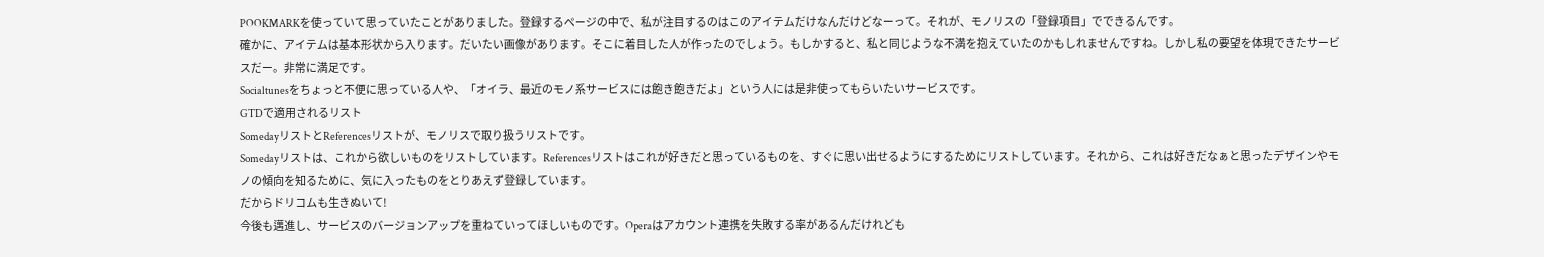POOKMARKを使っていて思っていたことがありました。登録するページの中で、私が注目するのはこのアイテムだけなんだけどなーって。それが、モノリスの「登録項目」でできるんです。
確かに、アイテムは基本形状から入ります。だいたい画像があります。そこに着目した人が作ったのでしょう。もしかすると、私と同じような不満を抱えていたのかもしれませんですね。しかし私の要望を体現できたサービスだー。非常に満足です。
Socialtunesをちょっと不便に思っている人や、「オイラ、最近のモノ系サービスには飽き飽きだよ」という人には是非使ってもらいたいサービスです。
GTDで適用されるリスト
SomedayリストとReferencesリストが、モノリスで取り扱うリストです。
Somedayリストは、これから欲しいものをリストしています。Referencesリストはこれが好きだと思っているものを、すぐに思い出せるようにするためにリストしています。それから、これは好きだなぁと思ったデザインやモノの傾向を知るために、気に入ったものをとりあえず登録しています。
だからドリコムも生きぬいて!
今後も邁進し、サービスのバージョンアップを重ねていってほしいものです。Operaはアカウント連携を失敗する率があるんだけれども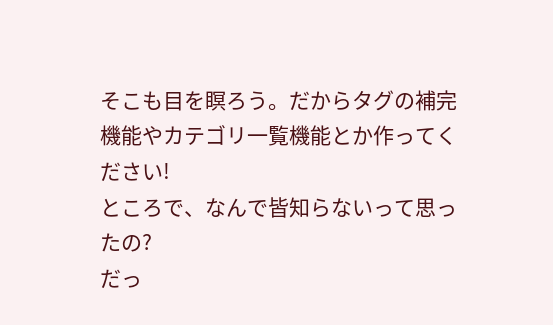そこも目を瞑ろう。だからタグの補完機能やカテゴリ一覧機能とか作ってください!
ところで、なんで皆知らないって思ったの?
だっ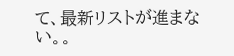て、最新リストが進まない。。